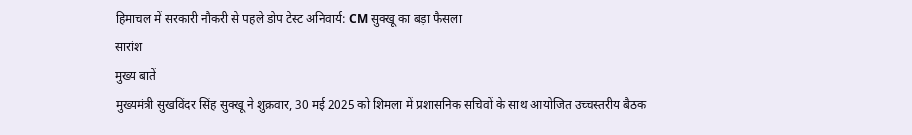हिमाचल में सरकारी नौकरी से पहले डोप टेस्ट अनिवार्य: CM सुक्खू का बड़ा फैसला
सारांश
मुख्य बातें
मुख्यमंत्री सुखविंदर सिंह सुक्खू ने शुक्रवार, 30 मई 2025 को शिमला में प्रशासनिक सचिवों के साथ आयोजित उच्चस्तरीय बैठक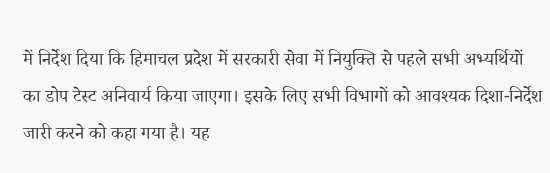में निर्देश दिया कि हिमाचल प्रदेश में सरकारी सेवा में नियुक्ति से पहले सभी अभ्यर्थियों का डोप टेस्ट अनिवार्य किया जाएगा। इसके लिए सभी विभागों को आवश्यक दिशा-निर्देश जारी करने को कहा गया है। यह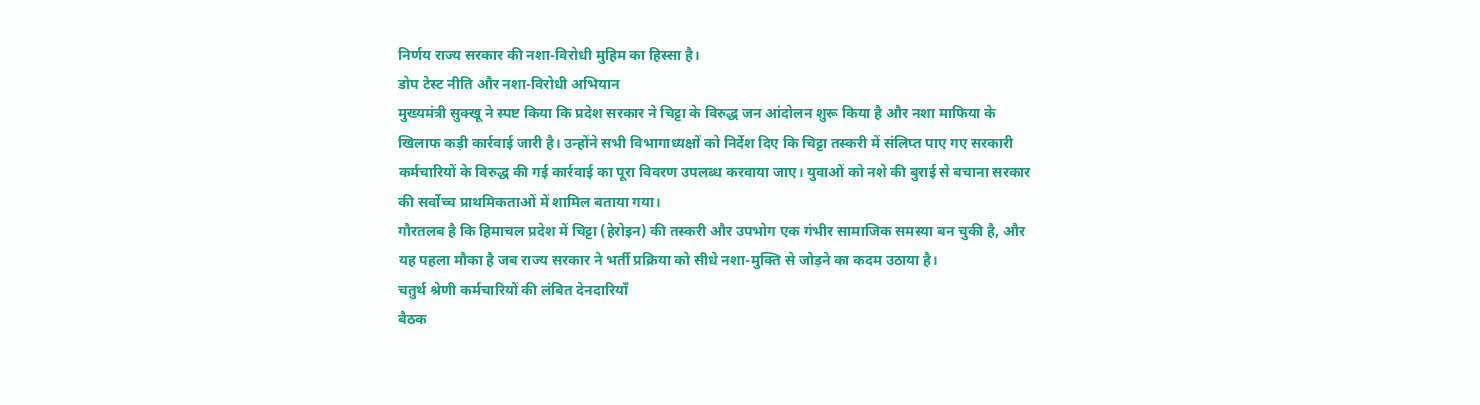निर्णय राज्य सरकार की नशा-विरोधी मुहिम का हिस्सा है।
डोप टेस्ट नीति और नशा-विरोधी अभियान
मुख्यमंत्री सुक्खू ने स्पष्ट किया कि प्रदेश सरकार ने चिट्टा के विरुद्ध जन आंदोलन शुरू किया है और नशा माफिया के खिलाफ कड़ी कार्रवाई जारी है। उन्होंने सभी विभागाध्यक्षों को निर्देश दिए कि चिट्टा तस्करी में संलिप्त पाए गए सरकारी कर्मचारियों के विरुद्ध की गई कार्रवाई का पूरा विवरण उपलब्ध करवाया जाए। युवाओं को नशे की बुराई से बचाना सरकार की सर्वोच्च प्राथमिकताओं में शामिल बताया गया।
गौरतलब है कि हिमाचल प्रदेश में चिट्टा (हेरोइन) की तस्करी और उपभोग एक गंभीर सामाजिक समस्या बन चुकी है, और यह पहला मौका है जब राज्य सरकार ने भर्ती प्रक्रिया को सीधे नशा-मुक्ति से जोड़ने का कदम उठाया है।
चतुर्थ श्रेणी कर्मचारियों की लंबित देनदारियाँ
बैठक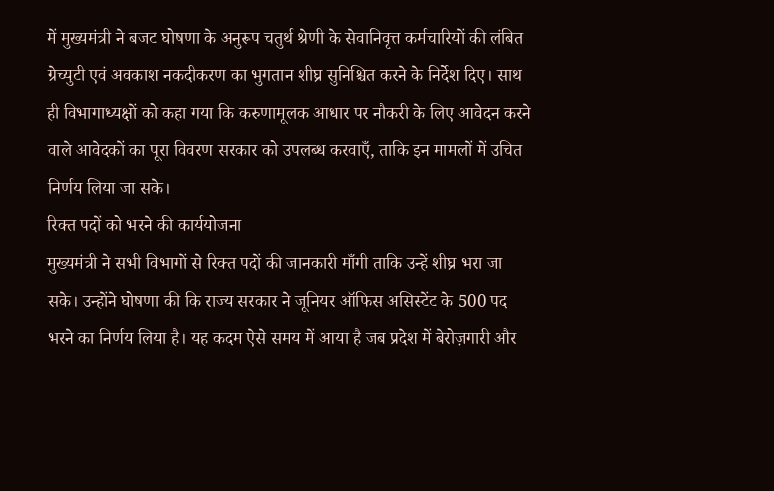में मुख्यमंत्री ने बजट घोषणा के अनुरूप चतुर्थ श्रेणी के सेवानिवृत्त कर्मचारियों की लंबित ग्रेच्युटी एवं अवकाश नकदीकरण का भुगतान शीघ्र सुनिश्चित करने के निर्देश दिए। साथ ही विभागाध्यक्षों को कहा गया कि करुणामूलक आधार पर नौकरी के लिए आवेदन करने वाले आवेदकों का पूरा विवरण सरकार को उपलब्ध करवाएँ, ताकि इन मामलों में उचित निर्णय लिया जा सके।
रिक्त पदों को भरने की कार्ययोजना
मुख्यमंत्री ने सभी विभागों से रिक्त पदों की जानकारी माँगी ताकि उन्हें शीघ्र भरा जा सके। उन्होंने घोषणा की कि राज्य सरकार ने जूनियर ऑफिस असिस्टेंट के 500 पद भरने का निर्णय लिया है। यह कदम ऐसे समय में आया है जब प्रदेश में बेरोज़गारी और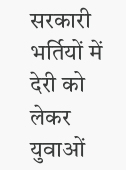सरकारी भर्तियों में देरी को लेकर युवाओं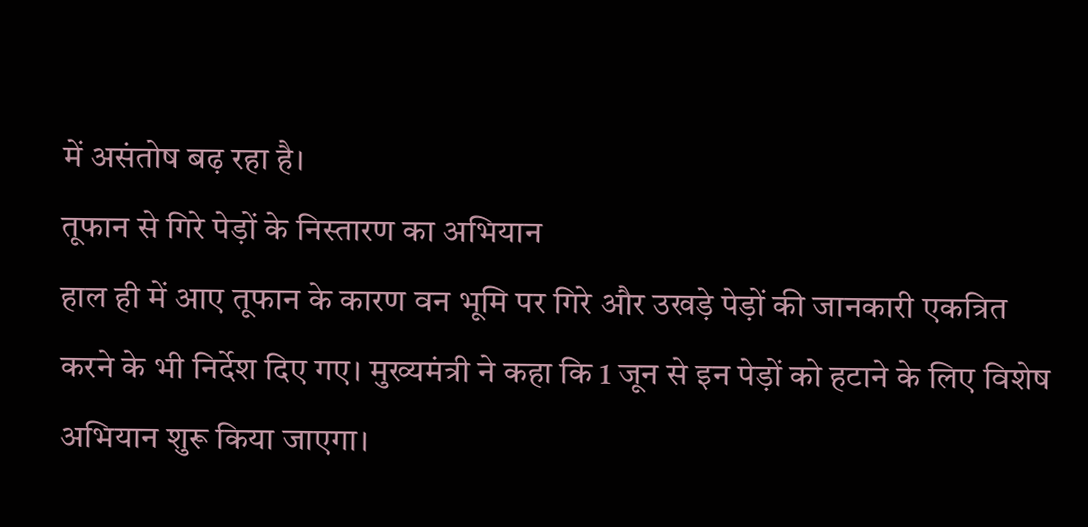में असंतोष बढ़ रहा है।
तूफान से गिरे पेड़ों के निस्तारण का अभियान
हाल ही में आए तूफान के कारण वन भूमि पर गिरे और उखड़े पेड़ों की जानकारी एकत्रित करने के भी निर्देश दिए गए। मुख्यमंत्री ने कहा कि 1 जून से इन पेड़ों को हटाने के लिए विशेष अभियान शुरू किया जाएगा।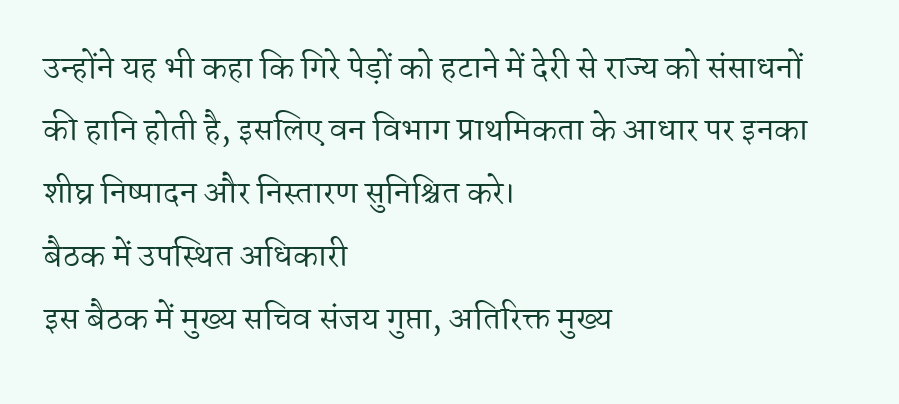उन्होंने यह भी कहा कि गिरे पेड़ों को हटाने में देरी से राज्य को संसाधनों की हानि होती है, इसलिए वन विभाग प्राथमिकता के आधार पर इनका शीघ्र निष्पादन और निस्तारण सुनिश्चित करे।
बैठक में उपस्थित अधिकारी
इस बैठक में मुख्य सचिव संजय गुप्ता, अतिरिक्त मुख्य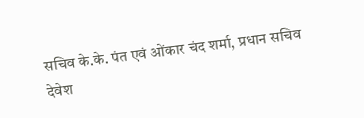सचिव के.के. पंत एवं ओंकार चंद शर्मा, प्रधान सचिव देवेश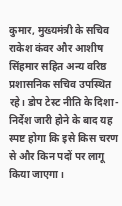कुमार, मुख्यमंत्री के सचिव राकेश कंवर और आशीष सिंहमार सहित अन्य वरिष्ठ प्रशासनिक सचिव उपस्थित रहे। डोप टेस्ट नीति के दिशा-निर्देश जारी होने के बाद यह स्पष्ट होगा कि इसे किस चरण से और किन पदों पर लागू किया जाएगा।